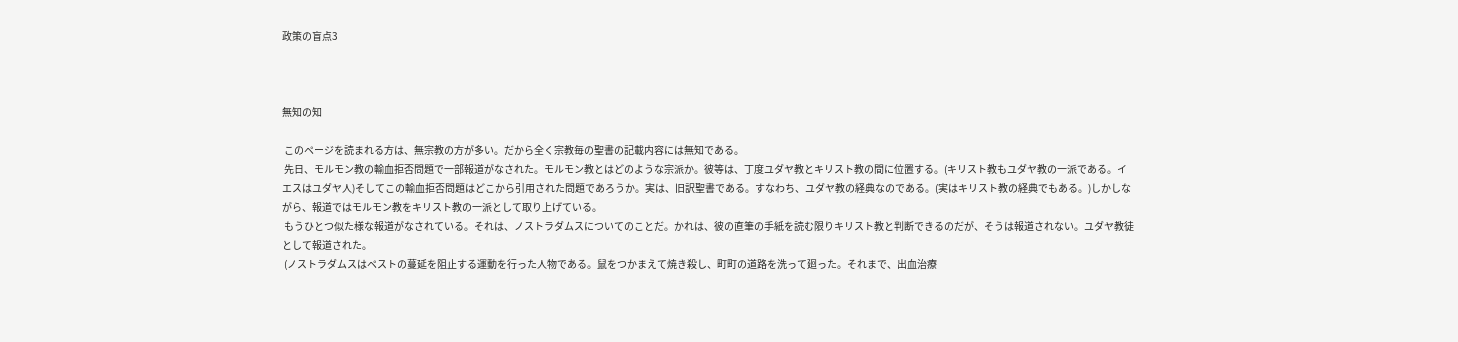政策の盲点3



無知の知

 このページを読まれる方は、無宗教の方が多い。だから全く宗教毎の聖書の記載内容には無知である。
 先日、モルモン教の輸血拒否問題で一部報道がなされた。モルモン教とはどのような宗派か。彼等は、丁度ユダヤ教とキリスト教の間に位置する。(キリスト教もユダヤ教の一派である。イエスはユダヤ人)そしてこの輸血拒否問題はどこから引用された問題であろうか。実は、旧訳聖書である。すなわち、ユダヤ教の経典なのである。(実はキリスト教の経典でもある。)しかしながら、報道ではモルモン教をキリスト教の一派として取り上げている。
 もうひとつ似た様な報道がなされている。それは、ノストラダムスについてのことだ。かれは、彼の直筆の手紙を読む限りキリスト教と判断できるのだが、そうは報道されない。ユダヤ教徒として報道された。
 (ノストラダムスはペストの蔓延を阻止する運動を行った人物である。鼠をつかまえて焼き殺し、町町の道路を洗って廻った。それまで、出血治療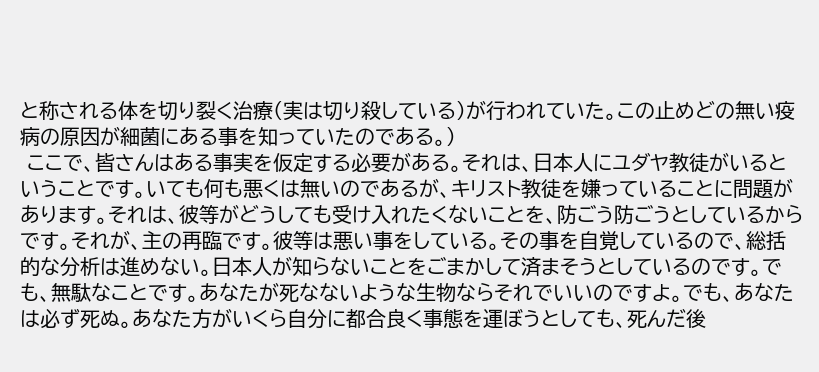と称される体を切り裂く治療(実は切り殺している)が行われていた。この止めどの無い疫病の原因が細菌にある事を知っていたのである。)
 ここで、皆さんはある事実を仮定する必要がある。それは、日本人にユダヤ教徒がいるということです。いても何も悪くは無いのであるが、キリスト教徒を嫌っていることに問題があります。それは、彼等がどうしても受け入れたくないことを、防ごう防ごうとしているからです。それが、主の再臨です。彼等は悪い事をしている。その事を自覚しているので、総括的な分析は進めない。日本人が知らないことをごまかして済まそうとしているのです。でも、無駄なことです。あなたが死なないような生物ならそれでいいのですよ。でも、あなたは必ず死ぬ。あなた方がいくら自分に都合良く事態を運ぼうとしても、死んだ後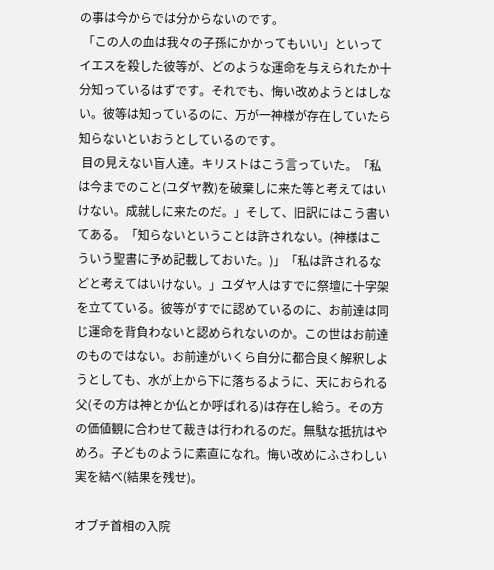の事は今からでは分からないのです。
 「この人の血は我々の子孫にかかってもいい」といってイエスを殺した彼等が、どのような運命を与えられたか十分知っているはずです。それでも、悔い改めようとはしない。彼等は知っているのに、万が一神様が存在していたら知らないといおうとしているのです。
 目の見えない盲人達。キリストはこう言っていた。「私は今までのこと(ユダヤ教)を破棄しに来た等と考えてはいけない。成就しに来たのだ。」そして、旧訳にはこう書いてある。「知らないということは許されない。(神様はこういう聖書に予め記載しておいた。)」「私は許されるなどと考えてはいけない。」ユダヤ人はすでに祭壇に十字架を立てている。彼等がすでに認めているのに、お前達は同じ運命を背負わないと認められないのか。この世はお前達のものではない。お前達がいくら自分に都合良く解釈しようとしても、水が上から下に落ちるように、天におられる父(その方は神とか仏とか呼ばれる)は存在し給う。その方の価値観に合わせて裁きは行われるのだ。無駄な抵抗はやめろ。子どものように素直になれ。悔い改めにふさわしい実を結べ(結果を残せ)。

オブチ首相の入院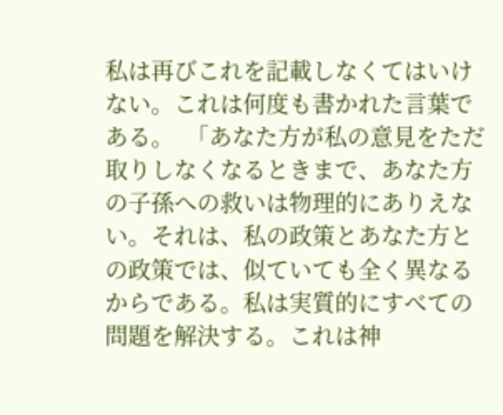私は再びこれを記載しなくてはいけない。これは何度も書かれた言葉である。  「あなた方が私の意見をただ取りしなくなるときまで、あなた方の子孫への救いは物理的にありえない。それは、私の政策とあなた方との政策では、似ていても全く異なるからである。私は実質的にすべての問題を解決する。これは神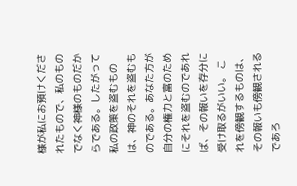様が私にお預けくだされたもので、私のものでなく神様のものだからである。したがって私の政策を盗むものは、神のそれを盗むものである。あなた方が自分の権力と富のためにそれを盗むのであれば、その報いを存分に受け取るがいい。 これを傍観するものは、その報いも傍観されるであろ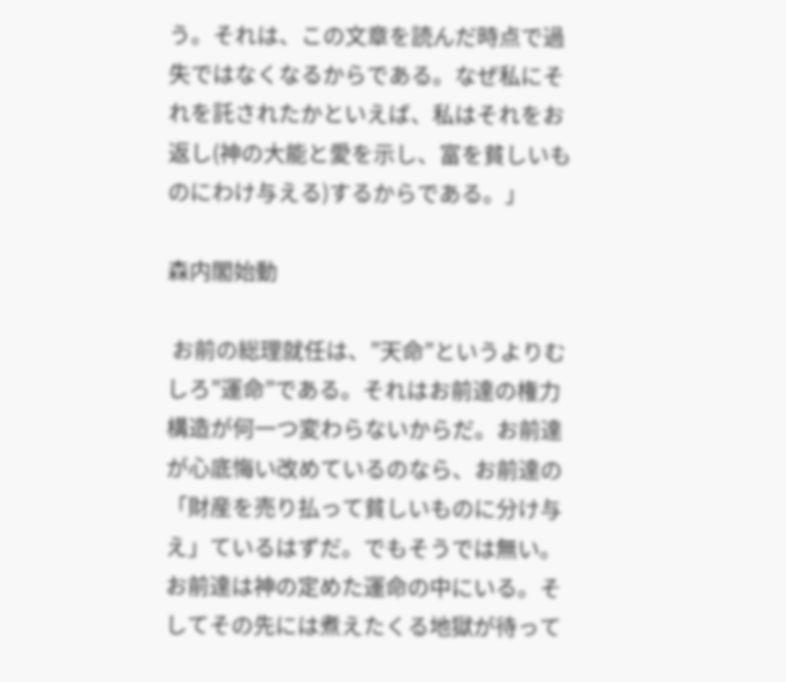う。それは、この文章を読んだ時点で過失ではなくなるからである。なぜ私にそれを託されたかといえば、私はそれをお返し(神の大能と愛を示し、富を貧しいものにわけ与える)するからである。」

森内閣始動

 お前の総理就任は、”天命”というよりむしろ”運命”である。それはお前達の権力構造が何一つ変わらないからだ。お前達が心底悔い改めているのなら、お前達の「財産を売り払って貧しいものに分け与え」ているはずだ。でもそうでは無い。お前達は神の定めた運命の中にいる。そしてその先には煮えたくる地獄が待って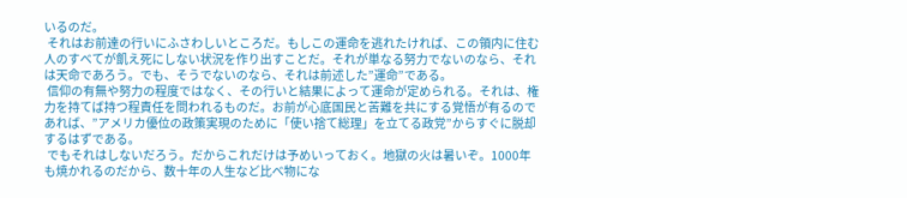いるのだ。
 それはお前達の行いにふさわしいところだ。もしこの運命を逃れたければ、この領内に住む人のすべてが飢え死にしない状況を作り出すことだ。それが単なる努力でないのなら、それは天命であろう。でも、そうでないのなら、それは前述した”運命”である。
 信仰の有無や努力の程度ではなく、その行いと結果によって運命が定められる。それは、権力を持てば持つ程責任を問われるものだ。お前が心底国民と苦難を共にする覚悟が有るのであれば、”アメリカ優位の政策実現のために「使い捨て総理」を立てる政党”からすぐに脱却するはずである。
 でもそれはしないだろう。だからこれだけは予めいっておく。地獄の火は暑いぞ。1000年も焼かれるのだから、数十年の人生など比べ物にな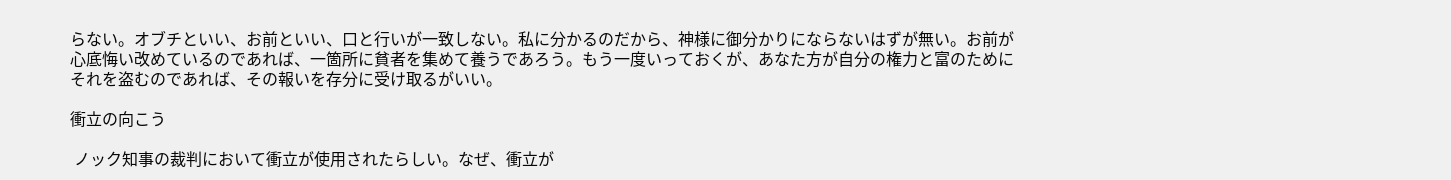らない。オブチといい、お前といい、口と行いが一致しない。私に分かるのだから、神様に御分かりにならないはずが無い。お前が心底悔い改めているのであれば、一箇所に貧者を集めて養うであろう。もう一度いっておくが、あなた方が自分の権力と富のためにそれを盗むのであれば、その報いを存分に受け取るがいい。

衝立の向こう

 ノック知事の裁判において衝立が使用されたらしい。なぜ、衝立が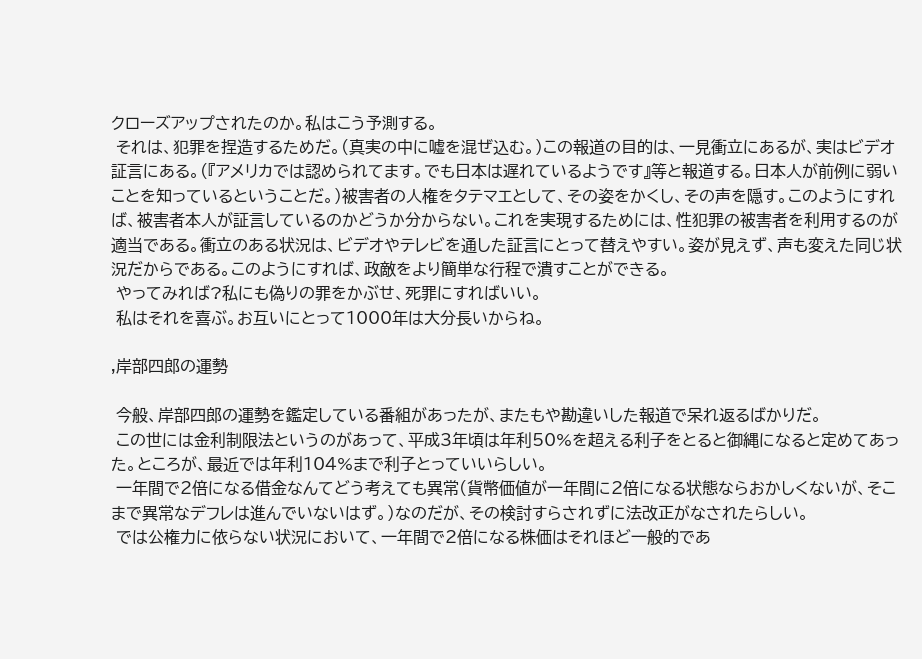クローズアップされたのか。私はこう予測する。
 それは、犯罪を捏造するためだ。(真実の中に嘘を混ぜ込む。)この報道の目的は、一見衝立にあるが、実はビデオ証言にある。(『アメリカでは認められてます。でも日本は遅れているようです』等と報道する。日本人が前例に弱いことを知っているということだ。)被害者の人権をタテマエとして、その姿をかくし、その声を隠す。このようにすれば、被害者本人が証言しているのかどうか分からない。これを実現するためには、性犯罪の被害者を利用するのが適当である。衝立のある状況は、ビデオやテレビを通した証言にとって替えやすい。姿が見えず、声も変えた同じ状況だからである。このようにすれば、政敵をより簡単な行程で潰すことができる。
 やってみれば?私にも偽りの罪をかぶせ、死罪にすればいい。
 私はそれを喜ぶ。お互いにとって1000年は大分長いからね。

,岸部四郎の運勢

 今般、岸部四郎の運勢を鑑定している番組があったが、またもや勘違いした報道で呆れ返るばかりだ。
 この世には金利制限法というのがあって、平成3年頃は年利50%を超える利子をとると御縄になると定めてあった。ところが、最近では年利104%まで利子とっていいらしい。
 一年間で2倍になる借金なんてどう考えても異常(貨幣価値が一年間に2倍になる状態ならおかしくないが、そこまで異常なデフレは進んでいないはず。)なのだが、その検討すらされずに法改正がなされたらしい。
 では公権力に依らない状況において、一年間で2倍になる株価はそれほど一般的であ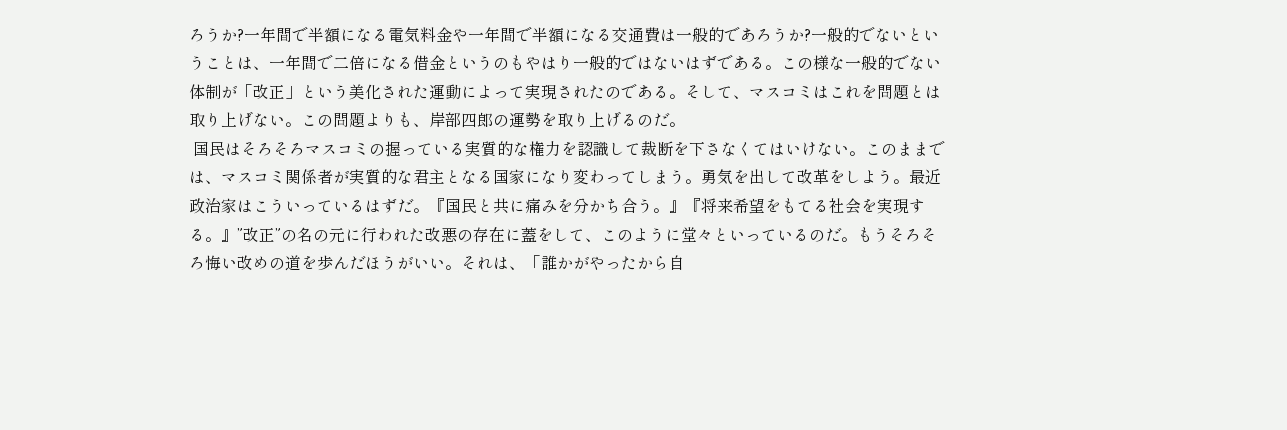ろうか?一年間で半額になる電気料金や一年間で半額になる交通費は一般的であろうか?一般的でないということは、一年間で二倍になる借金というのもやはり一般的ではないはずである。この様な一般的でない体制が「改正」という美化された運動によって実現されたのである。そして、マスコミはこれを問題とは取り上げない。この問題よりも、岸部四郎の運勢を取り上げるのだ。
 国民はそろそろマスコミの握っている実質的な権力を認識して裁断を下さなくてはいけない。このままでは、マスコミ関係者が実質的な君主となる国家になり変わってしまう。勇気を出して改革をしよう。最近政治家はこういっているはずだ。『国民と共に痛みを分かち合う。』『将来希望をもてる社会を実現する。』”改正”の名の元に行われた改悪の存在に蓋をして、このように堂々といっているのだ。もうそろそろ悔い改めの道を歩んだほうがいい。それは、「誰かがやったから自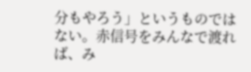分もやろう」というものではない。赤信号をみんなで渡れば、み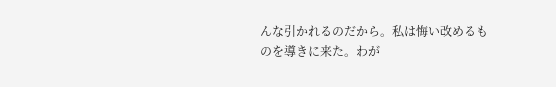んな引かれるのだから。私は悔い改めるものを導きに来た。わが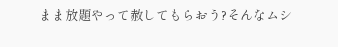まま放題やって赦してもらおう?そんなムシ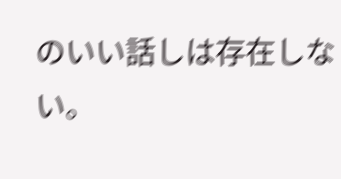のいい話しは存在しない。